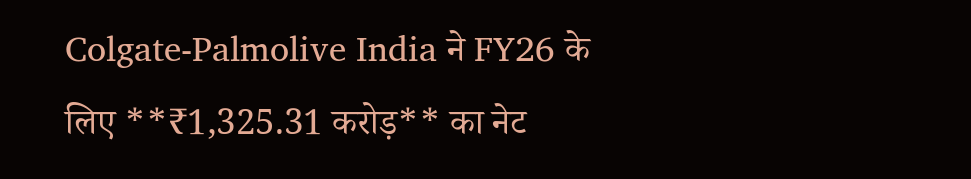Colgate-Palmolive India ने FY26 के लिए **₹1,325.31 करोड़** का नेट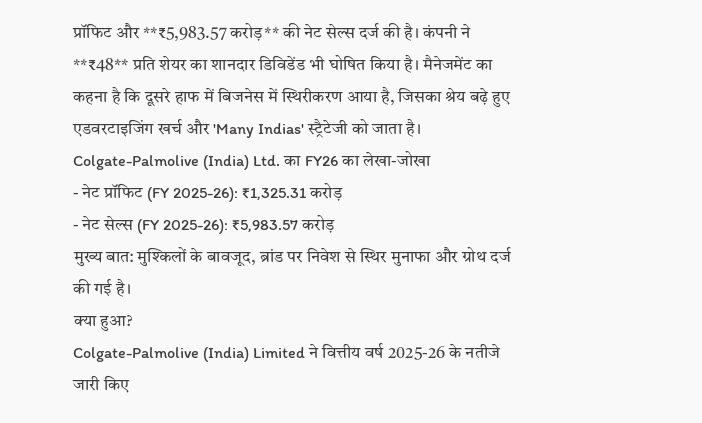प्रॉफिट और **₹5,983.57 करोड़** की नेट सेल्स दर्ज की है। कंपनी ने **₹48** प्रति शेयर का शानदार डिविडेंड भी घोषित किया है। मैनेजमेंट का कहना है कि दूसरे हाफ में बिजनेस में स्थिरीकरण आया है, जिसका श्रेय बढ़े हुए एडवरटाइजिंग खर्च और 'Many Indias' स्ट्रैटेजी को जाता है।
Colgate-Palmolive (India) Ltd. का FY26 का लेखा-जोखा
- नेट प्रॉफिट (FY 2025-26): ₹1,325.31 करोड़
- नेट सेल्स (FY 2025-26): ₹5,983.57 करोड़
मुख्य बात: मुश्किलों के बावजूद, ब्रांड पर निवेश से स्थिर मुनाफा और ग्रोथ दर्ज की गई है।
क्या हुआ?
Colgate-Palmolive (India) Limited ने वित्तीय वर्ष 2025-26 के नतीजे जारी किए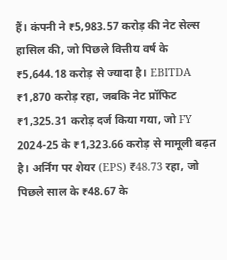हैं। कंपनी ने ₹5,983.57 करोड़ की नेट सेल्स हासिल की, जो पिछले वित्तीय वर्ष के ₹5,644.18 करोड़ से ज्यादा है। EBITDA ₹1,870 करोड़ रहा, जबकि नेट प्रॉफिट ₹1,325.31 करोड़ दर्ज किया गया, जो FY 2024-25 के ₹1,323.66 करोड़ से मामूली बढ़त है। अर्निंग पर शेयर (EPS) ₹48.73 रहा, जो पिछले साल के ₹48.67 के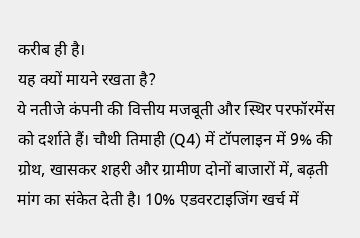करीब ही है।
यह क्यों मायने रखता है?
ये नतीजे कंपनी की वित्तीय मजबूती और स्थिर परफॉरमेंस को दर्शाते हैं। चौथी तिमाही (Q4) में टॉपलाइन में 9% की ग्रोथ, खासकर शहरी और ग्रामीण दोनों बाजारों में, बढ़ती मांग का संकेत देती है। 10% एडवरटाइजिंग खर्च में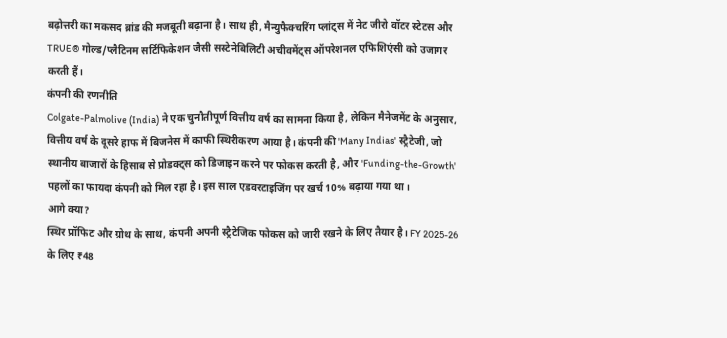बढ़ोत्तरी का मकसद ब्रांड की मजबूती बढ़ाना है। साथ ही, मैन्युफैक्चरिंग प्लांट्स में नेट जीरो वॉटर स्टेटस और TRUE® गोल्ड/प्लैटिनम सर्टिफिकेशन जैसी सस्टेनेबिलिटी अचीवमेंट्स ऑपरेशनल एफिशिएंसी को उजागर करती हैं।
कंपनी की रणनीति
Colgate-Palmolive (India) ने एक चुनौतीपूर्ण वित्तीय वर्ष का सामना किया है, लेकिन मैनेजमेंट के अनुसार, वित्तीय वर्ष के दूसरे हाफ में बिजनेस में काफी स्थिरीकरण आया है। कंपनी की 'Many Indias' स्ट्रैटेजी, जो स्थानीय बाजारों के हिसाब से प्रोडक्ट्स को डिजाइन करने पर फोकस करती है, और 'Funding-the-Growth' पहलों का फायदा कंपनी को मिल रहा है। इस साल एडवरटाइजिंग पर खर्च 10% बढ़ाया गया था।
आगे क्या?
स्थिर प्रॉफिट और ग्रोथ के साथ, कंपनी अपनी स्ट्रैटेजिक फोकस को जारी रखने के लिए तैयार है। FY 2025-26 के लिए ₹48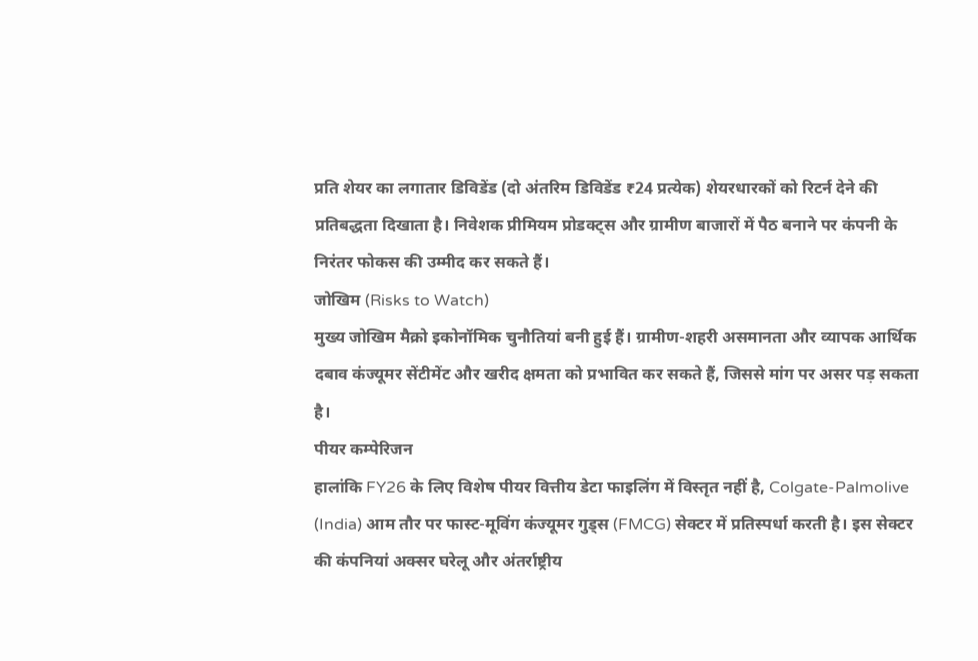प्रति शेयर का लगातार डिविडेंड (दो अंतरिम डिविडेंड ₹24 प्रत्येक) शेयरधारकों को रिटर्न देने की प्रतिबद्धता दिखाता है। निवेशक प्रीमियम प्रोडक्ट्स और ग्रामीण बाजारों में पैठ बनाने पर कंपनी के निरंतर फोकस की उम्मीद कर सकते हैं।
जोखिम (Risks to Watch)
मुख्य जोखिम मैक्रो इकोनॉमिक चुनौतियां बनी हुई हैं। ग्रामीण-शहरी असमानता और व्यापक आर्थिक दबाव कंज्यूमर सेंटीमेंट और खरीद क्षमता को प्रभावित कर सकते हैं, जिससे मांग पर असर पड़ सकता है।
पीयर कम्पेरिजन
हालांकि FY26 के लिए विशेष पीयर वित्तीय डेटा फाइलिंग में विस्तृत नहीं है, Colgate-Palmolive (India) आम तौर पर फास्ट-मूविंग कंज्यूमर गुड्स (FMCG) सेक्टर में प्रतिस्पर्धा करती है। इस सेक्टर की कंपनियां अक्सर घरेलू और अंतर्राष्ट्रीय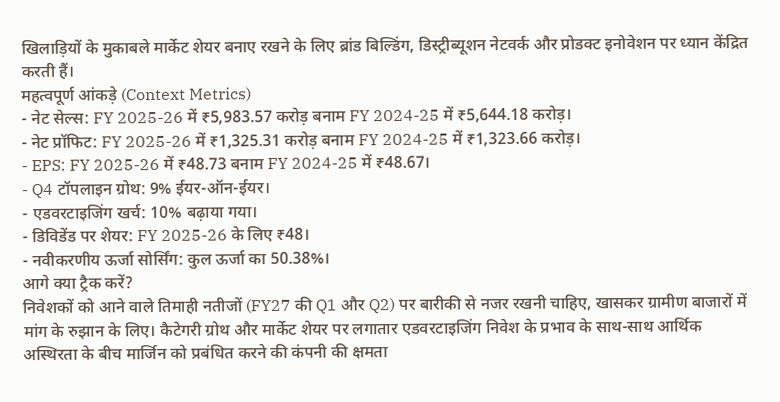खिलाड़ियों के मुकाबले मार्केट शेयर बनाए रखने के लिए ब्रांड बिल्डिंग, डिस्ट्रीब्यूशन नेटवर्क और प्रोडक्ट इनोवेशन पर ध्यान केंद्रित करती हैं।
महत्वपूर्ण आंकड़े (Context Metrics)
- नेट सेल्स: FY 2025-26 में ₹5,983.57 करोड़ बनाम FY 2024-25 में ₹5,644.18 करोड़।
- नेट प्रॉफिट: FY 2025-26 में ₹1,325.31 करोड़ बनाम FY 2024-25 में ₹1,323.66 करोड़।
- EPS: FY 2025-26 में ₹48.73 बनाम FY 2024-25 में ₹48.67।
- Q4 टॉपलाइन ग्रोथ: 9% ईयर-ऑन-ईयर।
- एडवरटाइजिंग खर्च: 10% बढ़ाया गया।
- डिविडेंड पर शेयर: FY 2025-26 के लिए ₹48।
- नवीकरणीय ऊर्जा सोर्सिंग: कुल ऊर्जा का 50.38%।
आगे क्या ट्रैक करें?
निवेशकों को आने वाले तिमाही नतीजों (FY27 की Q1 और Q2) पर बारीकी से नजर रखनी चाहिए, खासकर ग्रामीण बाजारों में मांग के रुझान के लिए। कैटेगरी ग्रोथ और मार्केट शेयर पर लगातार एडवरटाइजिंग निवेश के प्रभाव के साथ-साथ आर्थिक अस्थिरता के बीच मार्जिन को प्रबंधित करने की कंपनी की क्षमता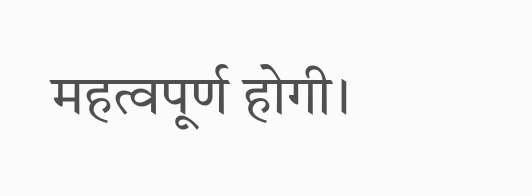महत्वपूर्ण होगी।